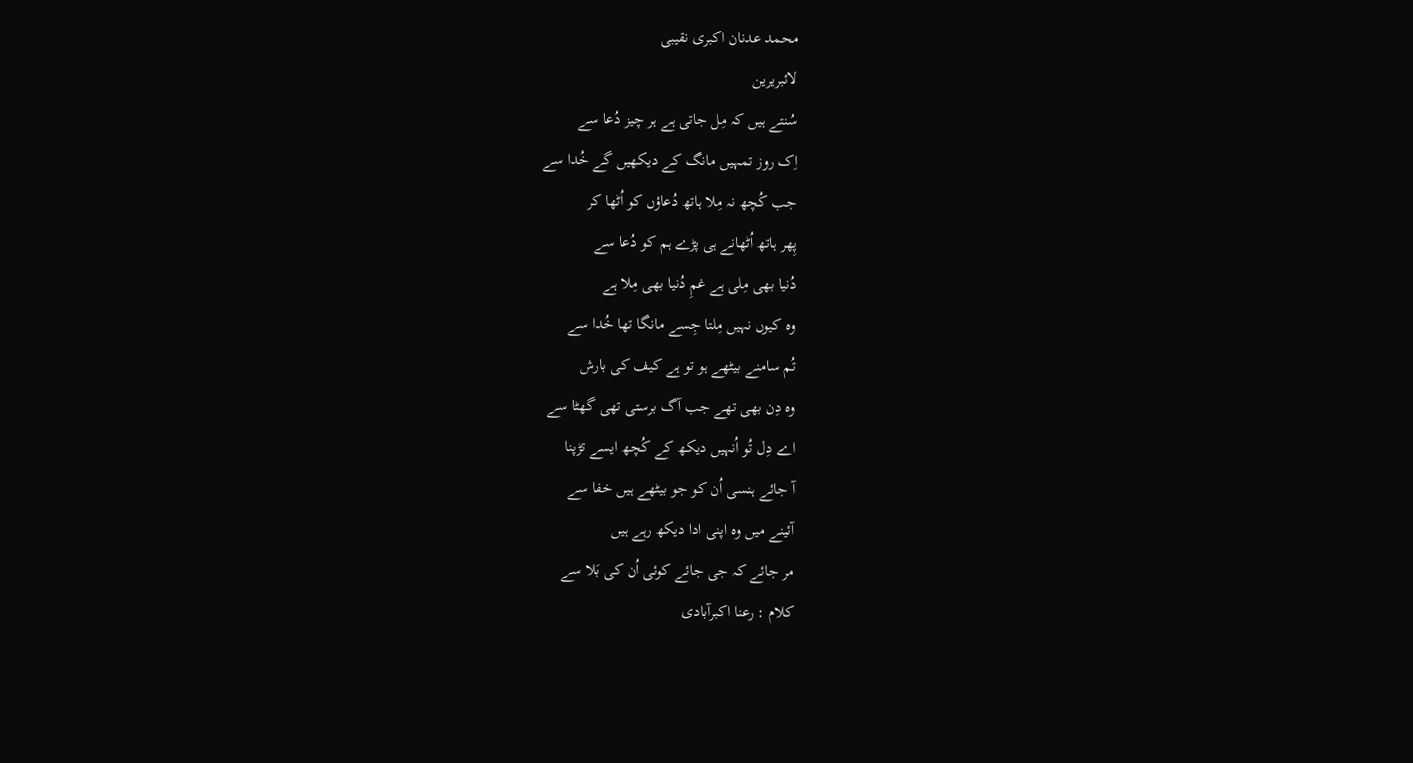محمد عدنان اکبری نقیبی
لائبریرین
سُنتے ہیں کہ مِل جاتی ہے ہر چیز دُعا سے
اِک روز تمہیں مانگ کے دیکھیں گے خُدا سے
جب کُچھ نہ مِلا ہاتھ دُعاؤں کو اُٹھا کر
پِھر ہاتھ اُٹھانے ہی پڑے ہم کو دُعا سے
دُنیا بھی مِلی ہے غمِ دُنیا بھی مِلا ہے
وہ کیوں نہیں مِلتا جِسے مانگا تھا خُدا سے
تُم سامنے بیٹھے ہو تو ہے کیف کی بارش
وہ دِن بھی تھے جب آگ برستی تھی گھٹا سے
اے دِل تُو اُنہیں دیکھ کے کُچھ ایسے تڑپنا
آ جائے ہنسی اُن کو جو بیٹھے ہیں خفا سے
آئینے میں وہ اپنی ادا دیکھ رہے ہیں
مر جائے کہ جی جائے کوئی اُن کی بَلا سے
کلام : رعنا اکبرآبادی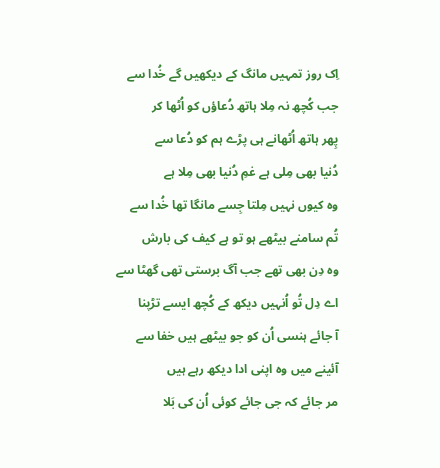اِک روز تمہیں مانگ کے دیکھیں گے خُدا سے
جب کُچھ نہ مِلا ہاتھ دُعاؤں کو اُٹھا کر
پِھر ہاتھ اُٹھانے ہی پڑے ہم کو دُعا سے
دُنیا بھی مِلی ہے غمِ دُنیا بھی مِلا ہے
وہ کیوں نہیں مِلتا جِسے مانگا تھا خُدا سے
تُم سامنے بیٹھے ہو تو ہے کیف کی بارش
وہ دِن بھی تھے جب آگ برستی تھی گھٹا سے
اے دِل تُو اُنہیں دیکھ کے کُچھ ایسے تڑپنا
آ جائے ہنسی اُن کو جو بیٹھے ہیں خفا سے
آئینے میں وہ اپنی ادا دیکھ رہے ہیں
مر جائے کہ جی جائے کوئی اُن کی بَلا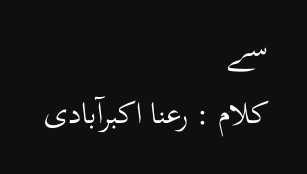سے
کلام : رعنا اکبرآبادی